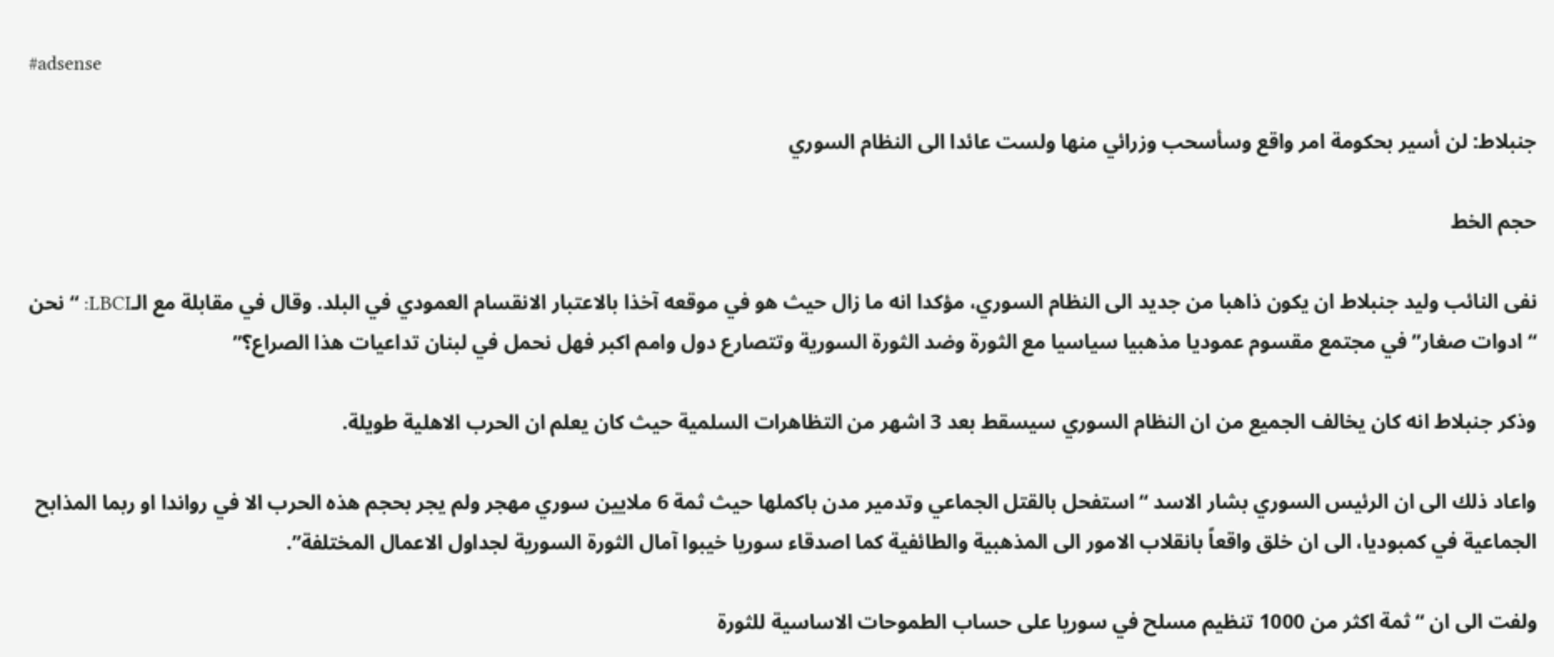#adsense

جنبلاط: لن أسير بحكومة امر واقع وسأسحب وزرائي منها ولست عائدا الى النظام السوري

حجم الخط

نفى النائب وليد جنبلاط ان يكون ذاهبا من جديد الى النظام السوري، مؤكدا انه ما زال حيث هو في موقعه آخذا بالاعتبار الانقسام العمودي في البلد. وقال في مقابلة مع الـLBCI: “نحن “ادوات صغار” في مجتمع مقسوم عموديا مذهبيا سياسيا مع الثورة وضد الثورة السورية وتتصارع دول وامم اكبر فهل نحمل في لبنان تداعيات هذا الصراع؟”

وذكر جنبلاط انه كان يخالف الجميع من ان النظام السوري سيسقط بعد 3 اشهر من التظاهرات السلمية حيث كان يعلم ان الحرب الاهلية طويلة.

واعاد ذلك الى ان الرئيس السوري بشار الاسد “استفحل بالقتل الجماعي وتدمير مدن باكملها حيث ثمة 6 ملايين سوري مهجر ولم يجر بحجم هذه الحرب الا في رواندا او ربما المذابح الجماعية في كمبوديا، الى ان خلق واقعاً بانقلاب الامور الى المذهبية والطائفية كما اصدقاء سوريا خيبوا آمال الثورة السورية لجداول الاعمال المختلفة”.

ولفت الى ان “ثمة اكثر من 1000 تنظيم مسلح في سوريا على حساب الطموحات الاساسية للثورة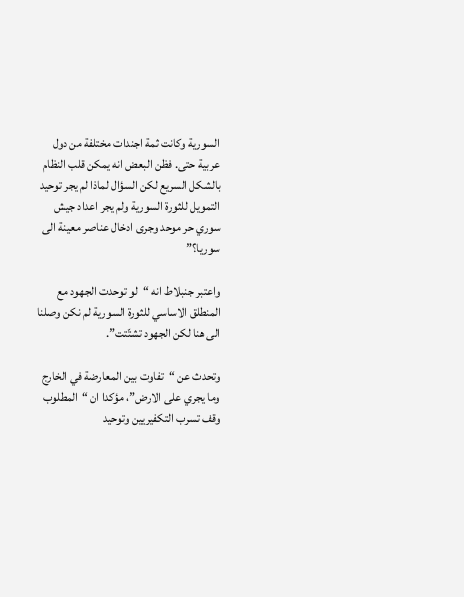السورية وكانت ثمة اجندات مختلفة من دول عربية حتى. فظن البعض انه يمكن قلب النظام بالشكل السريع لكن السؤال لماذا لم يجر توحيد التمويل للثورة السورية ولم يجر اعداد جيش سوري حر موحد وجرى ادخال عناصر معينة الى سوريا؟”

واعتبر جنبلاط انه “لو توحدت الجهود مع المنطلق الاساسي للثورة السورية لم نكن وصلنا الى هنا لكن الجهود تشتّتت”.

وتحدث عن “تفاوت بين المعارضة في الخارج وما يجري على الارض”، مؤكدا ان “المطلوب وقف تسرب التكفيريين وتوحيد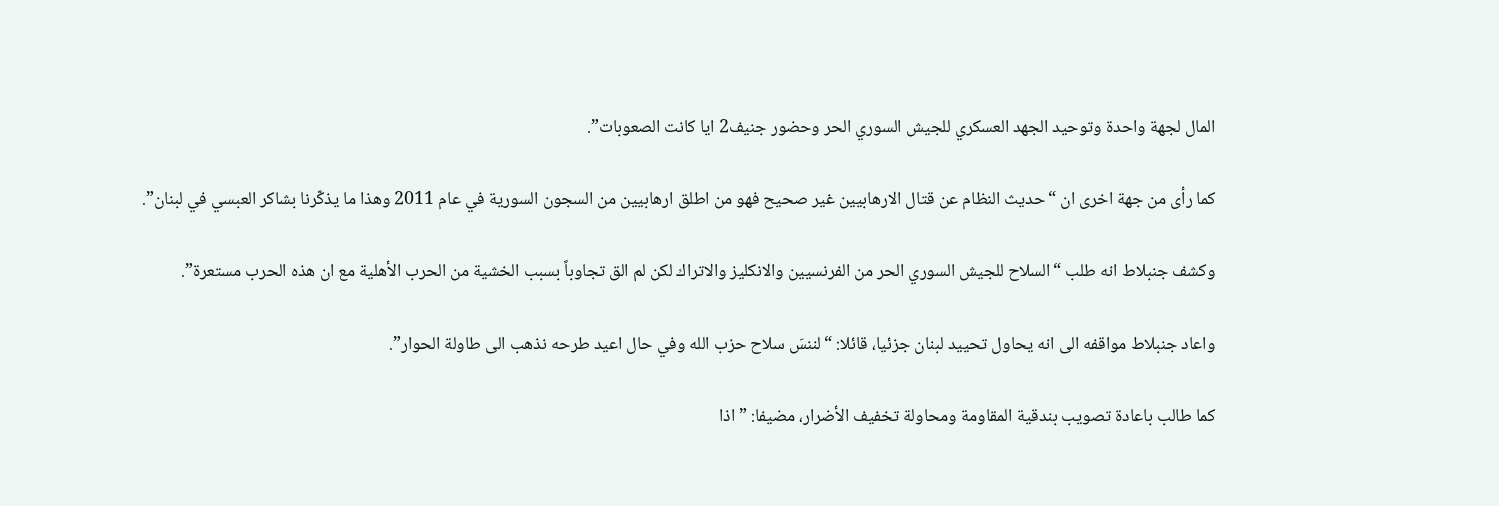المال لجهة واحدة وتوحيد الجهد العسكري للجيش السوري الحر وحضور جنيف2 ايا كانت الصعوبات”.

كما رأى من جهة اخرى ان “حديث النظام عن قتال الارهابيين غير صحيح فهو من اطلق ارهابيين من السجون السورية في عام 2011 وهذا ما يذكّرنا بشاكر العبسي في لبنان”.

وكشف جنبلاط انه طلب “السلاح للجيش السوري الحر من الفرنسيين والانكليز والاتراك لكن لم الق تجاوباً بسبب الخشية من الحرب الأهلية مع ان هذه الحرب مستعرة”.

واعاد جنبلاط مواقفه الى انه يحاول تحييد لبنان جزئيا، قائلا: “لننسَ سلاح حزب الله وفي حال اعيد طرحه نذهب الى طاولة الحوار”.

كما طالب باعادة تصويب بندقية المقاومة ومحاولة تخفيف الأضرار، مضيفا: ” اذا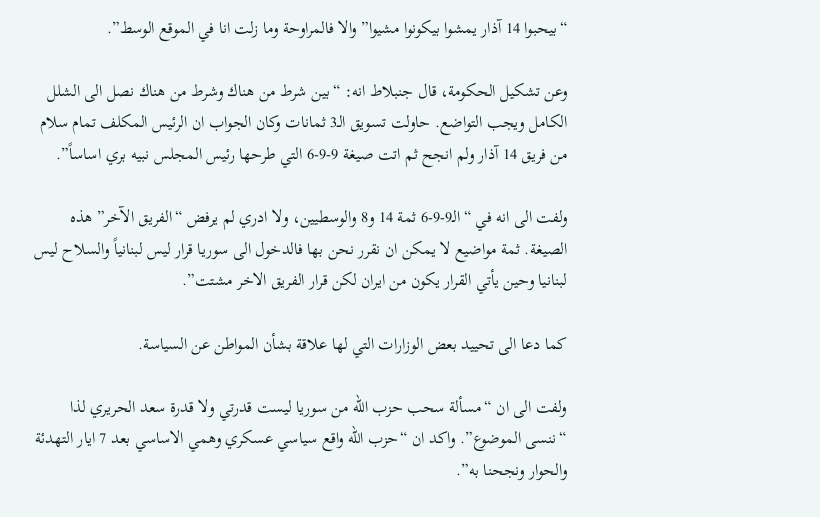“بيحبوا 14 آذار يمشوا بيكونوا مشيوا” والا فالمراوحة وما زلت انا في الموقع الوسط”.

وعن تشكيل الحكومة، قال جنبلاط انه: “بين شرط من هناك وشرط من هناك نصل الى الشلل الكامل ويجب التواضع. حاولت تسويق الـ3 ثمانات وكان الجواب ان الرئيس المكلف تمام سلام من فريق 14 آذار ولم انجح ثم اتت صيغة 9-9-6 التي طرحها رئيس المجلس نبيه بري اساساً”.

ولفت الى انه في “الـ9-9-6 ثمة 14 و8 والوسطيين، ولا ادري لم يرفض “الفريق الآخر” هذه الصيغة. ثمة مواضيع لا يمكن ان نقرر نحن بها فالدخول الى سوريا قرار ليس لبنانياً والسلاح ليس لبنانيا وحين يأتي القرار يكون من ايران لكن قرار الفريق الاخر مشتت”.

كما دعا الى تحييد بعض الوزارات التي لها علاقة بشأن المواطن عن السياسة.

ولفت الى ان “مسألة سحب حزب الله من سوريا ليست قدرتي ولا قدرة سعد الحريري لذا “ننسى الموضوع”. واكد ان “حزب الله واقع سياسي عسكري وهمي الاساسي بعد 7 ايار التهدئة والحوار ونجحنا به”.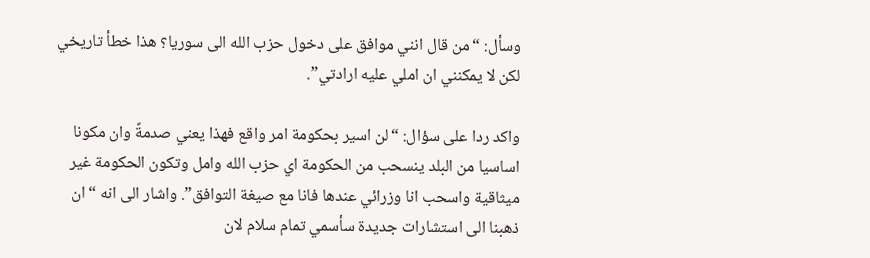وسأل: “من قال انني موافق على دخول حزب الله الى سوريا؟ هذا خطأ تاريخي لكن لا يمكنني ان املي عليه ارادتي”.

واكد ردا على سؤال: “لن اسير بحكومة امر واقع فهذا يعني صدمةً وان مكونا اساسيا من البلد ينسحب من الحكومة اي حزب الله وامل وتكون الحكومة غير ميثاقية واسحب انا وزرائي عندها فانا مع صيغة التوافق”. واشار الى انه “ان ذهبنا الى استشارات جديدة سأسمي تمام سلام لان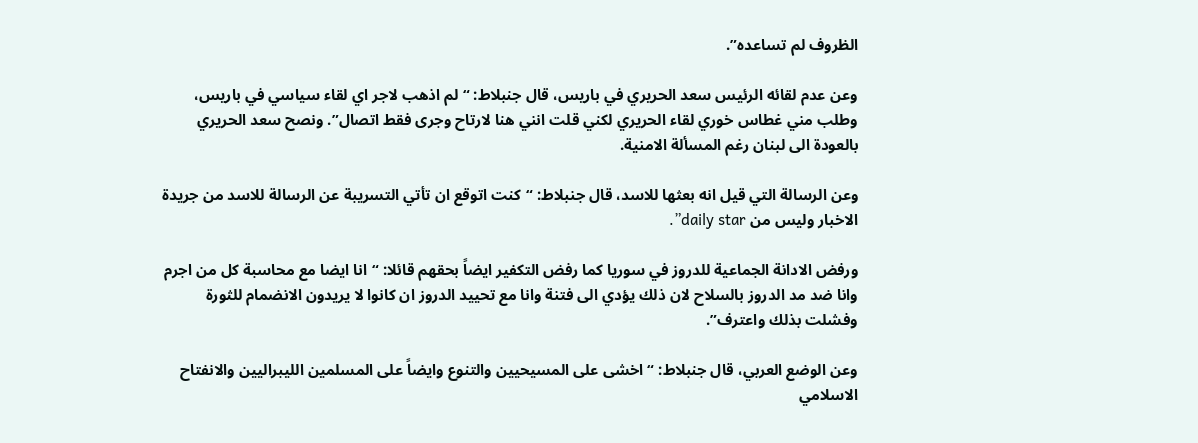الظروف لم تساعده”.

وعن عدم لقائه الرئيس سعد الحريري في باريس، قال جنبلاط: “لم اذهب لاجر اي لقاء سياسي في باريس، وطلب مني غطاس خوري لقاء الحريري لكني قلت انني هنا لارتاح وجرى فقط اتصال”. ونصح سعد الحريري بالعودة الى لبنان رغم المسألة الامنية.

وعن الرسالة التي قيل انه بعثها للاسد، قال جنبلاط: “كنت اتوقع ان تأتي التسريبة عن الرسالة للاسد من جريدة الاخبار وليس من daily star”.

ورفض الادانة الجماعية للدروز في سوريا كما رفض التكفير ايضاً بحقهم قائلا: “انا ايضا مع محاسبة كل من اجرم وانا ضد مد الدروز بالسلاح لان ذلك يؤدي الى فتنة وانا مع تحييد الدروز ان كانوا لا يريدون الانضمام للثورة وفشلت بذلك واعترف”.

وعن الوضع العربي، قال جنبلاط: “اخشى على المسيحيين والتنوع وايضاً على المسلمين الليبراليين والانفتاح الاسلامي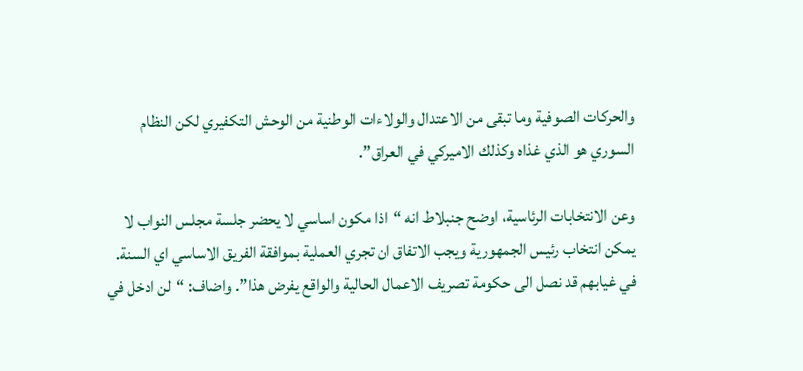والحركات الصوفية وما تبقى من الاعتدال والولاءات الوطنية من الوحش التكفيري لكن النظام السوري هو الذي غذاه وكذلك الاميركي في العراق”.

وعن الانتخابات الرئاسية، اوضح جنبلاط انه “اذا مكون اساسي لا يحضر جلسة مجلس النواب لا يمكن انتخاب رئيس الجمهورية ويجب الاتفاق ان تجري العملية بموافقة الفريق الاساسي اي السنة. في غيابهم قد نصل الى حكومة تصريف الاعمال الحالية والواقع يفرض هذا”. واضاف: “لن ادخل في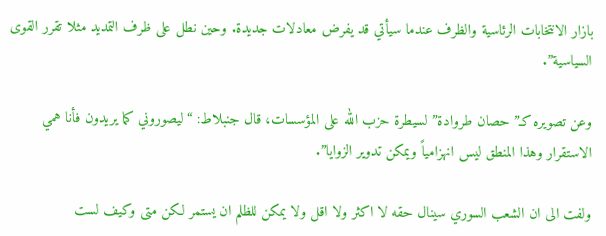بازار الانتخابات الرئاسية والظرف عندما سيأتي قد يفرض معادلات جديدة. وحين نطل على ظرف التمديد مثلا تقرر القوى السياسية”.

وعن تصويره كـ”حصان طروادة” لسيطرة حزب الله على المؤسسات، قال جنبلاط: “ليصوروني كما يريدون فأنا همي الاستقرار وهذا المنطق ليس انهزامياً ويمكن تدوير الزوايا”.

ولفت الى ان الشعب السوري سينال حقه لا اكثر ولا اقل ولا يمكن للظلم ان يستمر لكن متى وكيف لست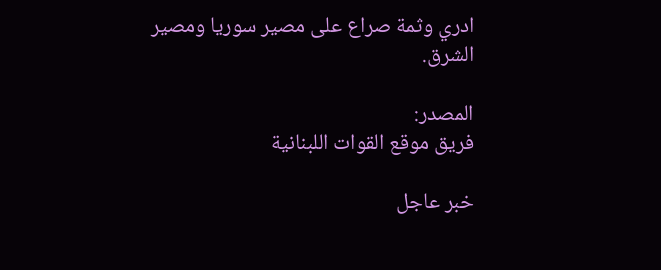ادري وثمة صراع على مصير سوريا ومصير الشرق.

المصدر:
فريق موقع القوات اللبنانية

خبر عاجل